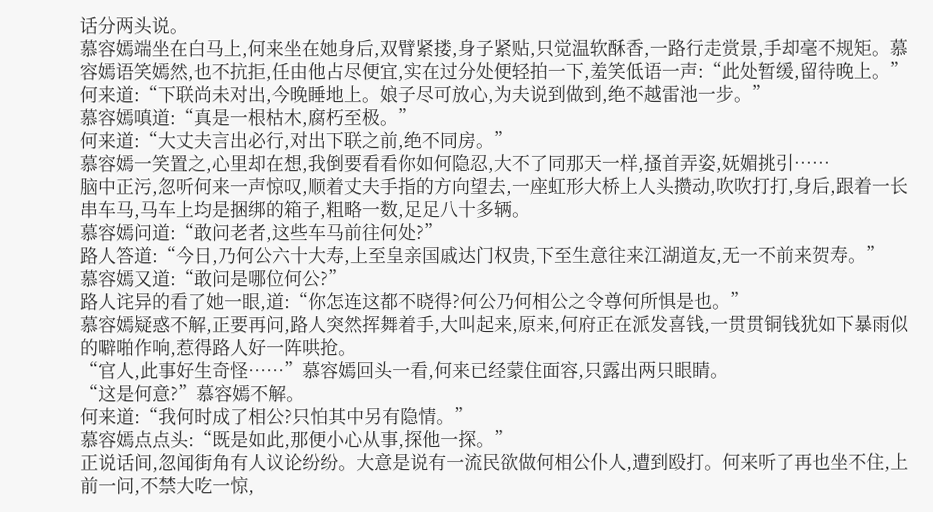话分两头说。
慕容嫣端坐在白马上,何来坐在她身后,双臂紧搂,身子紧贴,只觉温软酥香,一路行走赏景,手却毫不规矩。慕容嫣语笑嫣然,也不抗拒,任由他占尽便宜,实在过分处便轻拍一下,羞笑低语一声:“此处暂缓,留待晚上。”
何来道:“下联尚未对出,今晚睡地上。娘子尽可放心,为夫说到做到,绝不越雷池一步。”
慕容嫣嗔道:“真是一根枯木,腐朽至极。”
何来道:“大丈夫言出必行,对出下联之前,绝不同房。”
慕容嫣一笑置之,心里却在想,我倒要看看你如何隐忍,大不了同那天一样,搔首弄姿,妩媚挑引……
脑中正污,忽听何来一声惊叹,顺着丈夫手指的方向望去,一座虹形大桥上人头攒动,吹吹打打,身后,跟着一长串车马,马车上均是捆绑的箱子,粗略一数,足足八十多辆。
慕容嫣问道:“敢问老者,这些车马前往何处?”
路人答道:“今日,乃何公六十大寿,上至皇亲国戚达门权贵,下至生意往来江湖道友,无一不前来贺寿。”
慕容嫣又道:“敢问是哪位何公?”
路人诧异的看了她一眼,道:“你怎连这都不晓得?何公乃何相公之令尊何所惧是也。”
慕容嫣疑惑不解,正要再问,路人突然挥舞着手,大叫起来,原来,何府正在派发喜钱,一贯贯铜钱犹如下暴雨似的噼啪作响,惹得路人好一阵哄抢。
“官人,此事好生奇怪……”慕容嫣回头一看,何来已经蒙住面容,只露出两只眼睛。
“这是何意?”慕容嫣不解。
何来道:“我何时成了相公?只怕其中另有隐情。”
慕容嫣点点头:“既是如此,那便小心从事,探他一探。”
正说话间,忽闻街角有人议论纷纷。大意是说有一流民欲做何相公仆人,遭到殴打。何来听了再也坐不住,上前一问,不禁大吃一惊,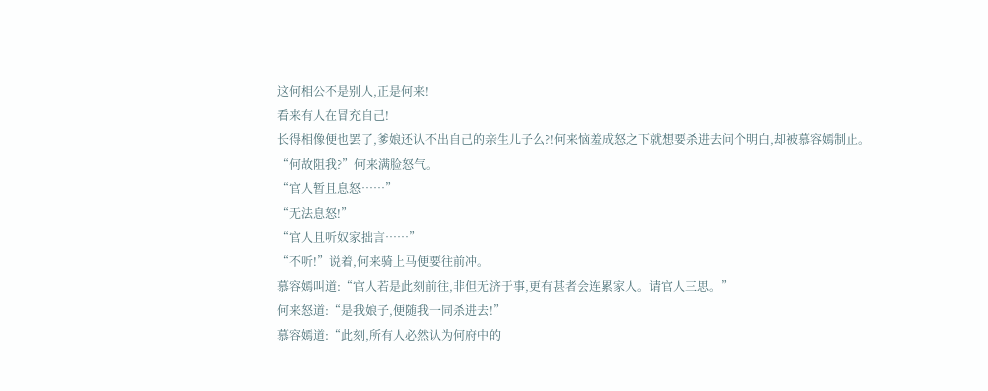这何相公不是别人,正是何来!
看来有人在冒充自己!
长得相像便也罢了,爹娘还认不出自己的亲生儿子么?!何来恼羞成怒之下就想要杀进去问个明白,却被慕容嫣制止。
“何故阻我?”何来满脸怒气。
“官人暂且息怒……”
“无法息怒!”
“官人且听奴家拙言……”
“不听!”说着,何来骑上马便要往前冲。
慕容嫣叫道:“官人若是此刻前往,非但无济于事,更有甚者会连累家人。请官人三思。”
何来怒道:“是我娘子,便随我一同杀进去!”
慕容嫣道:“此刻,所有人必然认为何府中的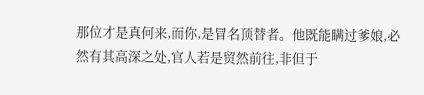那位才是真何来,而你,是冒名顶替者。他既能瞒过爹娘,必然有其高深之处,官人若是贸然前往,非但于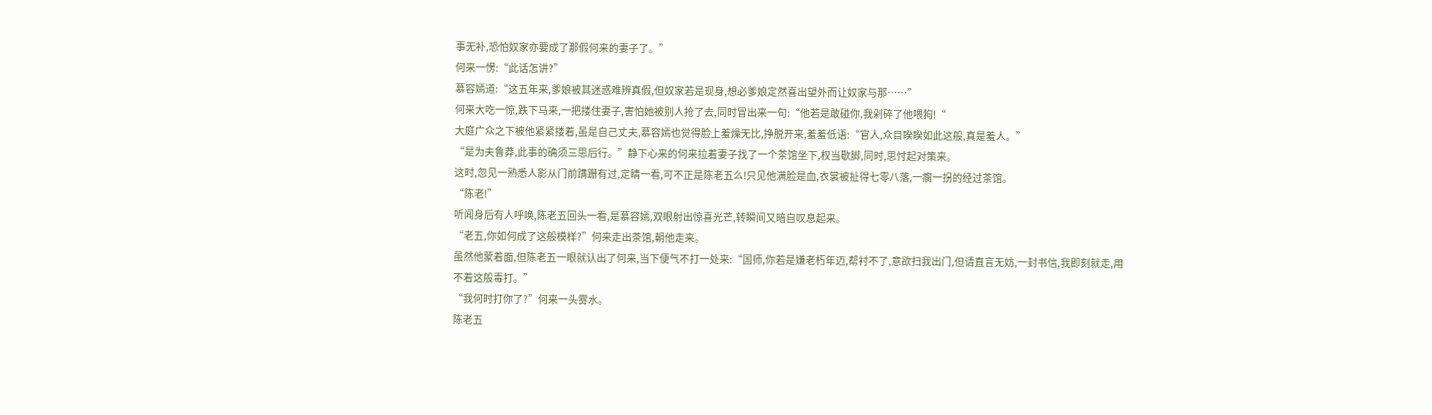事无补,恐怕奴家亦要成了那假何来的妻子了。”
何来一愣:“此话怎讲?”
慕容嫣道:“这五年来,爹娘被其迷惑难辨真假,但奴家若是现身,想必爹娘定然喜出望外而让奴家与那……”
何来大吃一惊,跌下马来,一把搂住妻子,害怕她被别人抢了去,同时冒出来一句:“他若是敢碰你,我剁碎了他喂狗!“
大庭广众之下被他紧紧搂着,虽是自己丈夫,慕容嫣也觉得脸上羞燥无比,挣脱开来,羞羞低语:“官人,众目睽睽如此这般,真是羞人。”
“是为夫鲁莽,此事的确须三思后行。”静下心来的何来拉着妻子找了一个茶馆坐下,权当歇脚,同时,思忖起对策来。
这时,忽见一熟悉人影从门前蹒跚有过,定睛一看,可不正是陈老五么!只见他满脸是血,衣裳被扯得七零八落,一瘸一拐的经过茶馆。
“陈老!”
听闻身后有人呼唤,陈老五回头一看,是慕容嫣,双眼射出惊喜光芒,转瞬间又暗自叹息起来。
“老五,你如何成了这般模样?”何来走出茶馆,朝他走来。
虽然他蒙着面,但陈老五一眼就认出了何来,当下便气不打一处来:“国师,你若是嫌老朽年迈,帮衬不了,意欲扫我出门,但请直言无妨,一封书信,我即刻就走,用不着这般毒打。”
“我何时打你了?”何来一头雾水。
陈老五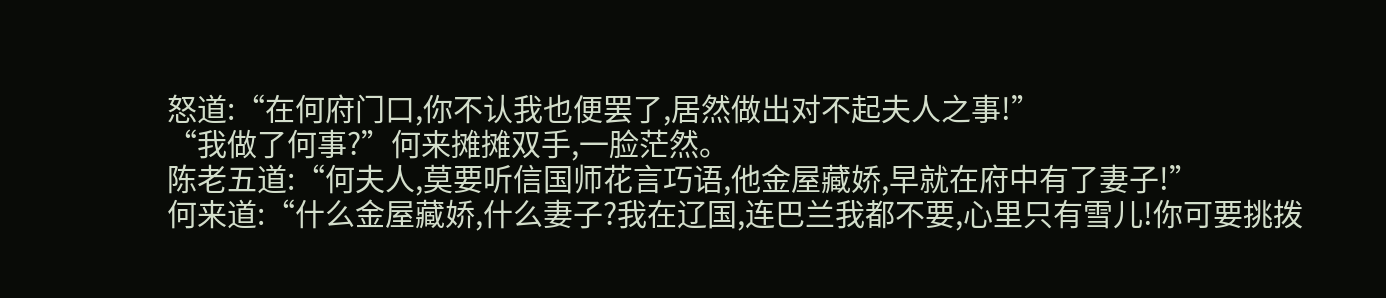怒道:“在何府门口,你不认我也便罢了,居然做出对不起夫人之事!”
“我做了何事?”何来摊摊双手,一脸茫然。
陈老五道:“何夫人,莫要听信国师花言巧语,他金屋藏娇,早就在府中有了妻子!”
何来道:“什么金屋藏娇,什么妻子?我在辽国,连巴兰我都不要,心里只有雪儿!你可要挑拨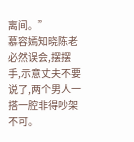离间。”
慕容嫣知晓陈老必然误会,摆摆手,示意丈夫不要说了,两个男人一搭一腔非得吵架不可。